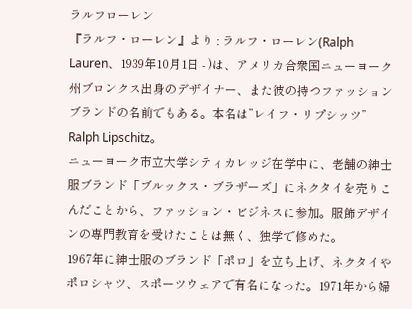ラルフローレン
『ラルフ・ローレン』より : ラルフ・ローレン(Ralph Lauren、1939年10月1日 - )は、アメリカ合衆国ニューヨーク州ブロンクス出身のデザイナー、また彼の持つファッションブランドの名前でもある。本名は”レイフ・リプシッツ” Ralph Lipschitz。
ニューヨーク市立大学シティカレッジ在学中に、老舗の紳士服ブランド「ブルックス・ブラザーズ」にネクタイを売りこんだことから、ファッション・ビジネスに参加。服飾デザインの専門教育を受けたことは無く、独学で修めた。
1967年に紳士服のブランド「ポロ」を立ち上げ、ネクタイやポロシャツ、スポーツウェアで有名になった。1971年から婦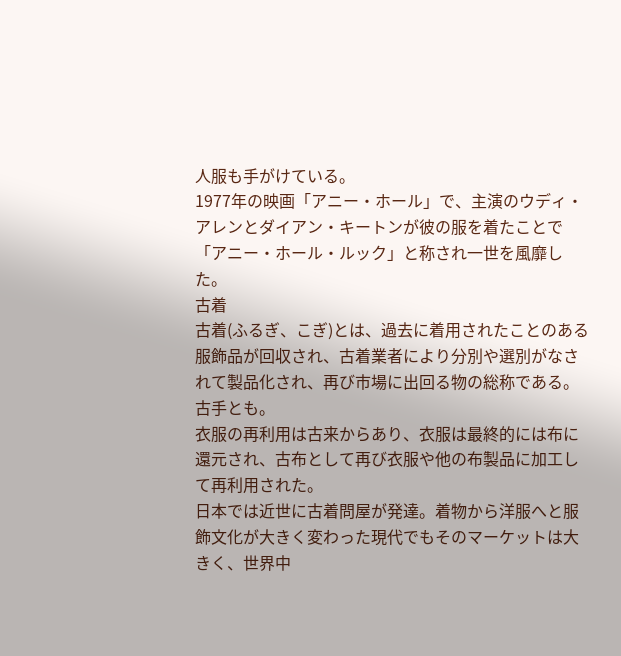人服も手がけている。
1977年の映画「アニー・ホール」で、主演のウディ・アレンとダイアン・キートンが彼の服を着たことで「アニー・ホール・ルック」と称され一世を風靡した。
古着
古着(ふるぎ、こぎ)とは、過去に着用されたことのある服飾品が回収され、古着業者により分別や選別がなされて製品化され、再び市場に出回る物の総称である。古手とも。
衣服の再利用は古来からあり、衣服は最終的には布に還元され、古布として再び衣服や他の布製品に加工して再利用された。
日本では近世に古着問屋が発達。着物から洋服へと服飾文化が大きく変わった現代でもそのマーケットは大きく、世界中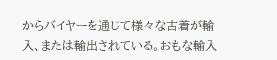からバイヤーを通じて様々な古着が輸入、または輸出されている。おもな輸入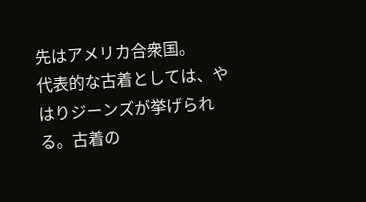先はアメリカ合衆国。
代表的な古着としては、やはりジーンズが挙げられる。古着の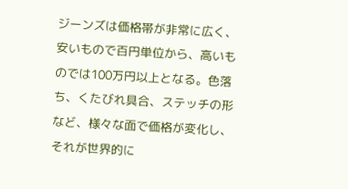ジーンズは価格帯が非常に広く、安いもので百円単位から、高いものでは100万円以上となる。色落ち、くたびれ具合、ステッチの形など、様々な面で価格が変化し、それが世界的に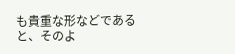も貴重な形などであると、そのよ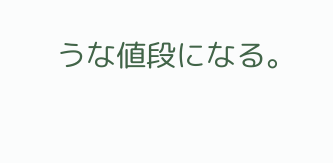うな値段になる。